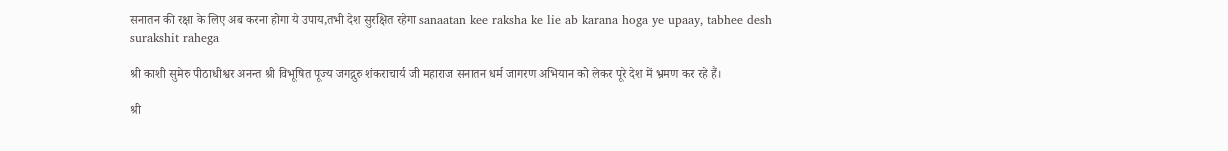सनातन की रक्षा के लिए अब करना होगा ये उपाय,तभी देश सुरक्षित रहेगा sanaatan kee raksha ke lie ab karana hoga ye upaay, tabhee desh surakshit rahega

श्री काशी सुमेरु पीठाधीश्वर अनन्त श्री विभूषित पूज्य जगद्गुरु शंकराचार्य जी महाराज सनातन धर्म जागरण अभियान को लेकर पूरे देश में भ्रमण कर रहे हैं।

श्री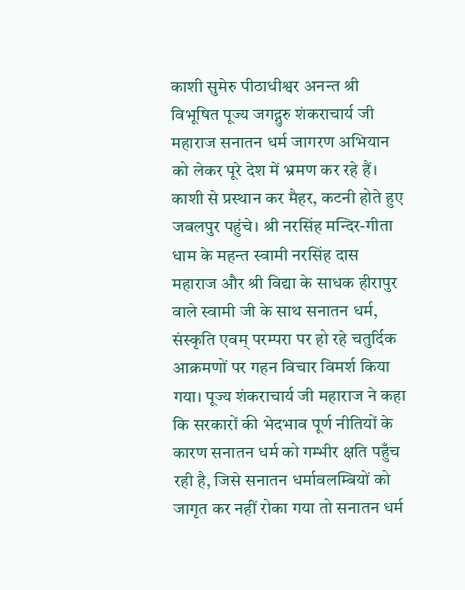काशी सुमेरु पीठाधीश्वर अनन्त श्री विभूषित पूज्य जगद्गुरु शंकराचार्य जी महाराज सनातन धर्म जागरण अभियान को लेकर पूरे देश में भ्रमण कर रहे हैं। काशी से प्रस्थान कर मैहर, कटनी होते हुए जबलपुर पहुंचे। श्री नरसिंह मन्दिर-गीता धाम के महन्त स्वामी नरसिंह दास  महाराज और श्री विद्या के साधक हीरापुर वाले स्वामी जी के साथ सनातन धर्म, संस्कृति एवम् परम्परा पर हो रहे चतुर्दिक आक्रमणों पर गहन विचार विमर्श किया गया। पूज्य शंकराचार्य जी महाराज ने कहा कि सरकारों की भेदभाव पूर्ण नीतियों के कारण सनातन धर्म को गम्भीर क्षति पहुँच रही है, जिसे सनातन धर्मावलम्बियों को जागृत कर नहीं रोका गया तो सनातन धर्म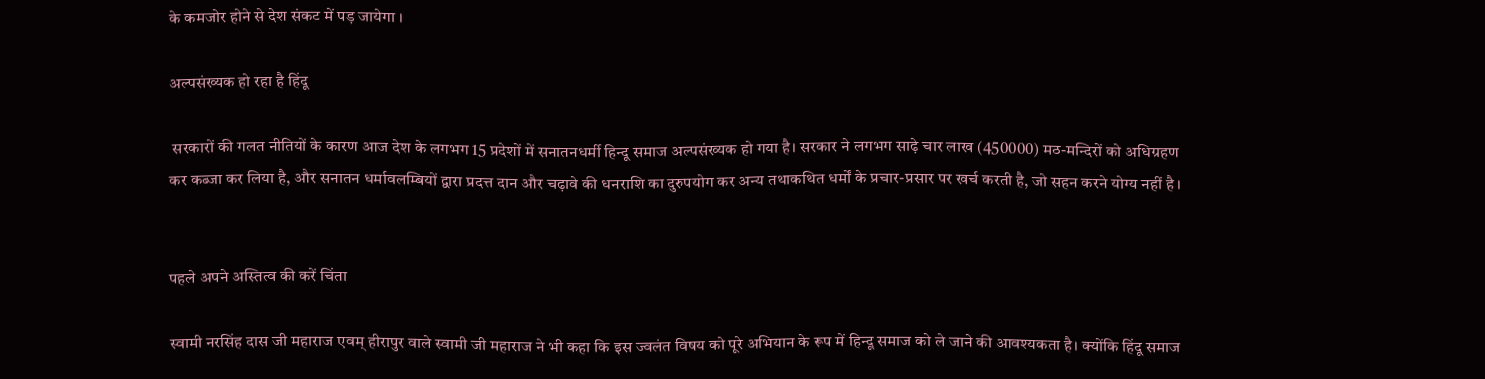के कमजोर होने से देश संकट में पड़ जायेगा ।

अल्पसंख्यक हो रहा है हिंदू

 सरकारों की गलत नीतियों के कारण आज देश के लगभग 15 प्रदेशों में सनातनधर्मी हिन्दू समाज अल्पसंख्यक हो गया है। सरकार ने लगभग साढ़े चार लाख (450000) मठ-मन्दिरों को अधिग्रहण कर कब्जा कर लिया है, और सनातन धर्मावलम्बियों द्वारा प्रदत्त दान और चढ़ावे की धनराशि का दुरुपयोग कर अन्य तथाकथित धर्मों के प्रचार-प्रसार पर खर्च करती है, जो सहन करने योग्य नहीं है ।


पहले अपने अस्तित्व की करें चिंता

स्वामी नरसिंह दास जी महाराज एवम् हीरापुर वाले स्वामी जी महाराज ने भी कहा कि इस ज्वलंत विषय को पूरे अभियान के रूप में हिन्दू समाज को ले जाने की आवश्यकता है। क्योंकि हिंदू समाज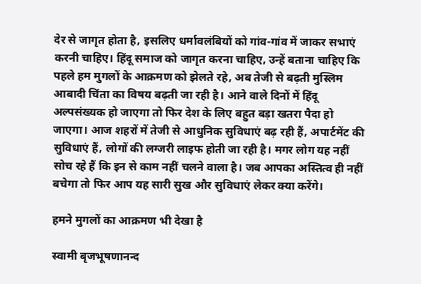देर से जागृत होता है, इसलिए धर्मावलंबियों को गांव-गांव में जाकर सभाएं करनी चाहिए। हिंदू समाज को जागृत करना चाहिए, उन्हें बताना चाहिए कि पहले हम मुगलों के आक्रमण को झेलते रहे, अब तेजी से बढ़ती मुस्लिम आबादी चिंता का विषय बढ़ती जा रही है। आने वाले दिनों में हिंदू अल्पसंख्यक हो जाएगा तो फिर देश के लिए बहुत बड़ा खतरा पैदा हो जाएगा। आज शहरों में तेजी से आधुनिक सुविधाएं बढ़ रही हैं, अपार्टमेंट की सुविधाएं हैं, लोगों की लग्जरी लाइफ होती जा रही है। मगर लोग यह नहीं सोच रहे हैं कि इन से काम नहीं चलने वाला है। जब आपका अस्तित्व ही नहीं बचेगा तो फिर आप यह सारी सुख और सुविधाएं लेकर क्या करेंगे।

हमने मुगलों का आक्रमण भी देखा है

स्वामी बृजभूषणानन्द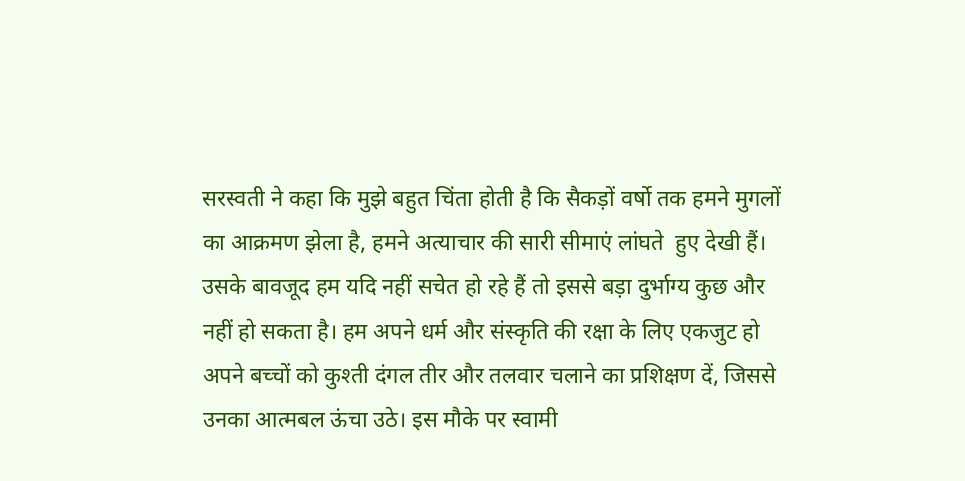सरस्वती ने कहा कि मुझे बहुत चिंता होती है कि सैकड़ों वर्षो तक हमने मुगलों का आक्रमण झेला है, हमने अत्याचार की सारी सीमाएं लांघते  हुए देखी हैं। उसके बावजूद हम यदि नहीं सचेत हो रहे हैं तो इससे बड़ा दुर्भाग्य कुछ और नहीं हो सकता है। हम अपने धर्म और संस्कृति की रक्षा के लिए एकजुट हो अपने बच्चों को कुश्ती दंगल तीर और तलवार चलाने का प्रशिक्षण दें, जिससे उनका आत्मबल ऊंचा उठे। इस मौके पर स्वामी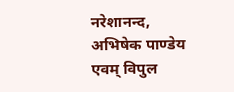नरेशानन्द, अभिषेक पाण्डेय एवम् विपुल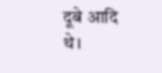दूबे आदि थे।